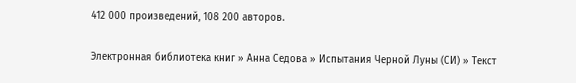412 000 произведений, 108 200 авторов.

Электронная библиотека книг » Анна Седова » Испытания Черной Луны (СИ) » Текст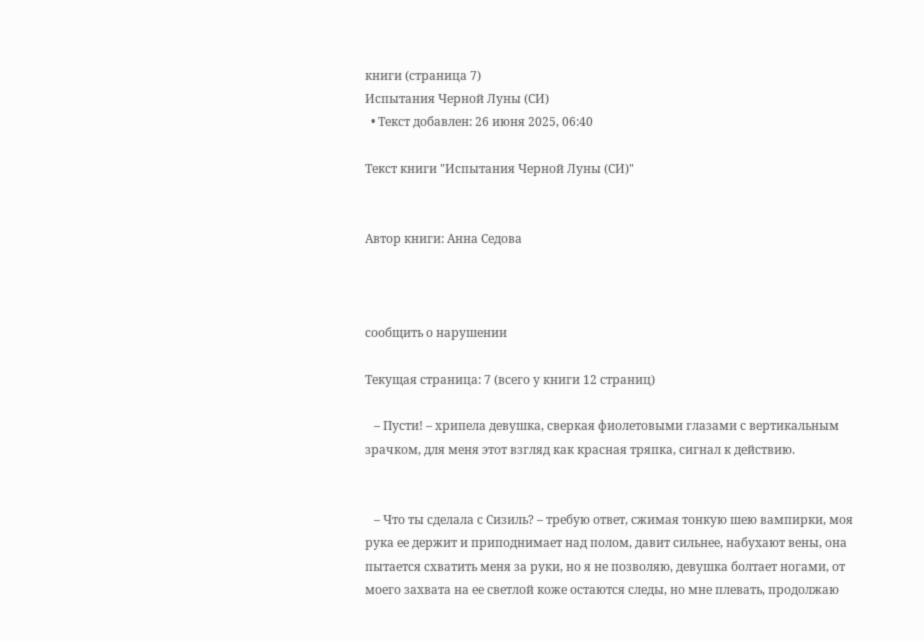книги (страница 7)
Испытания Черной Луны (СИ)
  • Текст добавлен: 26 июня 2025, 06:40

Текст книги "Испытания Черной Луны (СИ)"


Автор книги: Анна Седова



сообщить о нарушении

Текущая страница: 7 (всего у книги 12 страниц)

   – Пусти! – хрипела девушка, сверкая фиолетовыми глазами с вертикальным зрачком, для меня этот взгляд как красная тряпка, сигнал к действию.


   – Что ты сделала с Сизиль? – требую ответ, сжимая тонкую шею вампирки, моя рука ее держит и приподнимает над полом, давит сильнее, набухают вены, она пытается схватить меня за руки, но я не позволяю, девушка болтает ногами, от моего захвата на ее светлой коже остаются следы, но мне плевать, продолжаю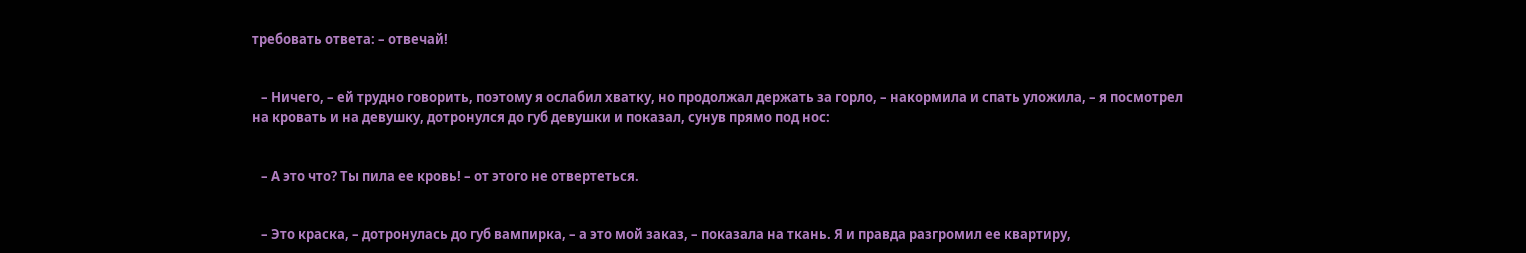требовать ответа: – отвечай!


   – Ничего, – ей трудно говорить, поэтому я ослабил хватку, но продолжал держать за горло, – накормила и спать уложила, – я посмотрел на кровать и на девушку, дотронулся до губ девушки и показал, сунув прямо под нос:


   – А это что? Ты пила ее кровь! – от этого не отвертеться.


   – Это краска, – дотронулась до губ вампирка, – а это мой заказ, – показала на ткань. Я и правда разгромил ее квартиру,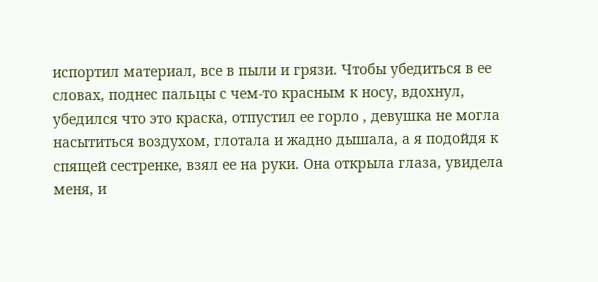испортил материал, все в пыли и грязи. Чтобы убедиться в ее словах, поднес пальцы с чем-то красным к носу, вдохнул, убедился что это краска, отпустил ее горло , девушка не могла насытиться воздухом, глотала и жадно дышала, а я подойдя к спящей сестренке, взял ее на руки. Она открыла глаза, увидела меня, и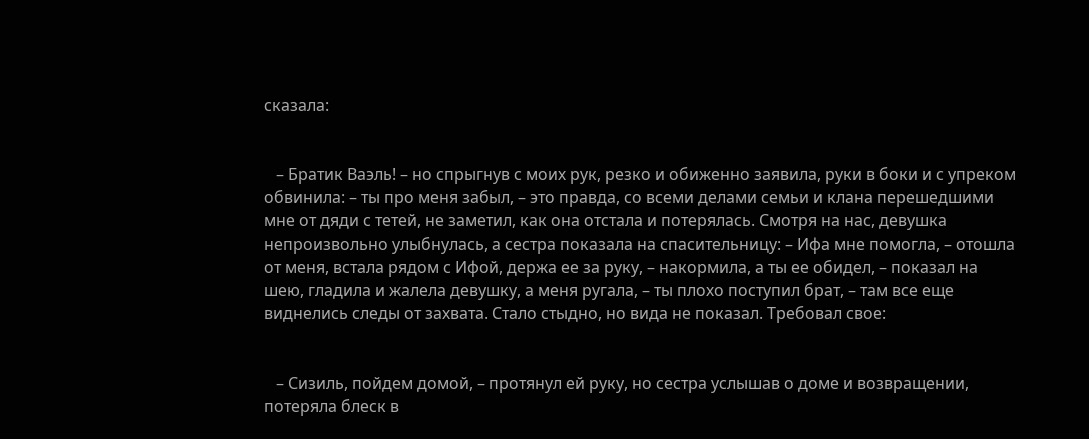сказала:


   – Братик Ваэль! – но спрыгнув с моих рук, резко и обиженно заявила, руки в боки и с упреком обвинила: – ты про меня забыл, – это правда, со всеми делами семьи и клана перешедшими мне от дяди с тетей, не заметил, как она отстала и потерялась. Смотря на нас, девушка непроизвольно улыбнулась, а сестра показала на спасительницу: – Ифа мне помогла, – отошла от меня, встала рядом с Ифой, держа ее за руку, – накормила, а ты ее обидел, – показал на шею, гладила и жалела девушку, а меня ругала, – ты плохо поступил брат, – там все еще виднелись следы от захвата. Стало стыдно, но вида не показал. Требовал свое:


   – Сизиль, пойдем домой, – протянул ей руку, но сестра услышав о доме и возвращении, потеряла блеск в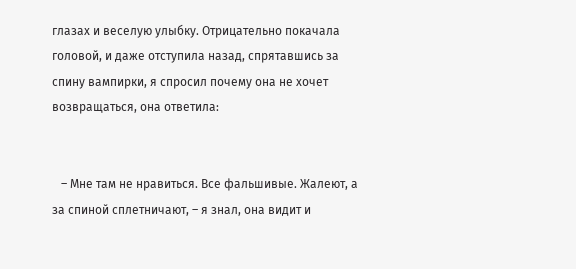глазах и веселую улыбку. Отрицательно покачала головой, и даже отступила назад, спрятавшись за спину вампирки, я спросил почему она не хочет возвращаться, она ответила:


   – Мне там не нравиться. Все фальшивые. Жалеют, а за спиной сплетничают, – я знал, она видит и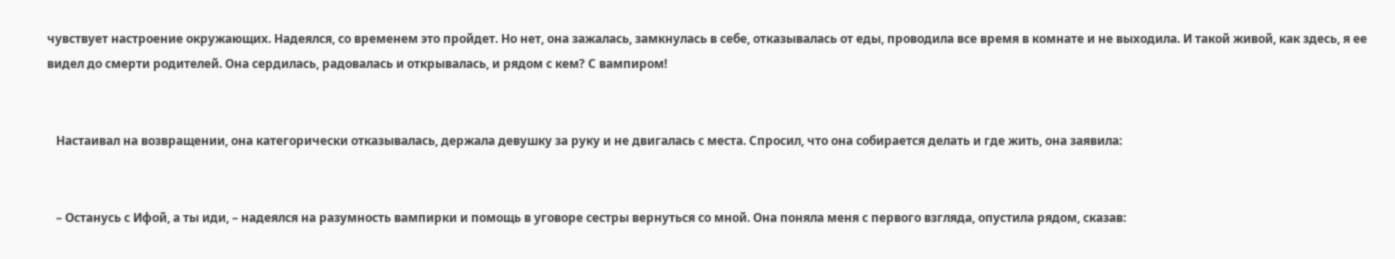чувствует настроение окружающих. Надеялся, со временем это пройдет. Но нет, она зажалась, замкнулась в себе, отказывалась от еды, проводила все время в комнате и не выходила. И такой живой, как здесь, я ее видел до смерти родителей. Она сердилась, радовалась и открывалась, и рядом с кем? С вампиром!


   Настаивал на возвращении, она категорически отказывалась, держала девушку за руку и не двигалась с места. Спросил, что она собирается делать и где жить, она заявила:


   – Останусь с Ифой, а ты иди, – надеялся на разумность вампирки и помощь в уговоре сестры вернуться со мной. Она поняла меня с первого взгляда, опустила рядом, сказав: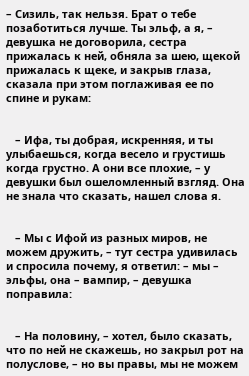– Сизиль, так нельзя. Брат о тебе позаботиться лучше. Ты эльф, а я, – девушка не договорила, сестра прижалась к ней, обняла за шею, щекой прижалась к щеке, и закрыв глаза, сказала при этом поглаживая ее по спине и рукам:


   – Ифа, ты добрая, искренняя, и ты улыбаешься, когда весело и грустишь когда грустно. А они все плохие, – у девушки был ошеломленный взгляд. Она не знала что сказать, нашел слова я.


   – Мы с Ифой из разных миров, не можем дружить, – тут сестра удивилась и спросила почему, я ответил: – мы – эльфы, она – вампир, – девушка поправила:


   – На половину, – хотел, было сказать, что по ней не скажешь, но закрыл рот на полуслове, – но вы правы, мы не можем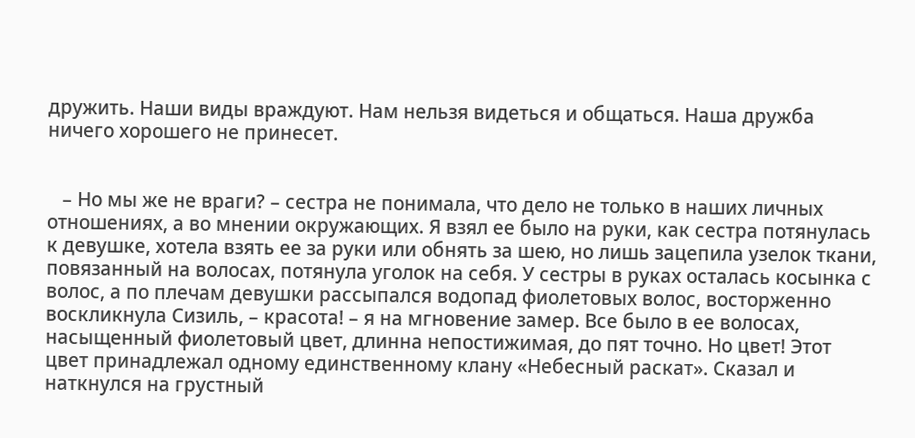дружить. Наши виды враждуют. Нам нельзя видеться и общаться. Наша дружба ничего хорошего не принесет.


   – Но мы же не враги? – сестра не понимала, что дело не только в наших личных отношениях, а во мнении окружающих. Я взял ее было на руки, как сестра потянулась к девушке, хотела взять ее за руки или обнять за шею, но лишь зацепила узелок ткани, повязанный на волосах, потянула уголок на себя. У сестры в руках осталась косынка с волос, а по плечам девушки рассыпался водопад фиолетовых волос, восторженно воскликнула Сизиль, – красота! – я на мгновение замер. Все было в ее волосах, насыщенный фиолетовый цвет, длинна непостижимая, до пят точно. Но цвет! Этот цвет принадлежал одному единственному клану «Небесный раскат». Сказал и наткнулся на грустный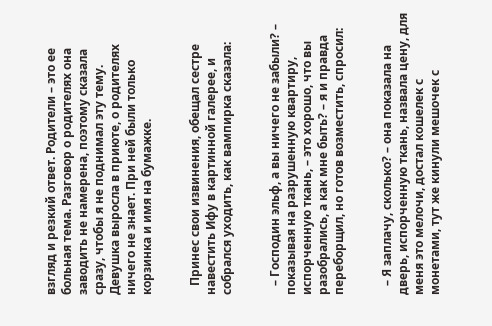взгляд и резкий ответ. Родители – это ее больная тема. Разговор о родителях она заводить не намерена, поэтому сказала сразу, чтобы я не поднимал эту тему. Девушка выросла в приюте, о родителях ничего не знает. При ней были только корзинка и имя на бумажке.


   Принес свои извинения, обещал сестре навестить Ифу в картинной галерее, и собрался уходить, как вампирка сказала:


   – Господин эльф, а вы ничего не забыли? – показывая на разрушенную квартиру, испорченную ткань, – это хорошо, что вы разобрались, а как мне быть? – я и правда переборщил, но готов возместить, спросил:


   – Я заплачу, сколько? – она показала на дверь, испорченную ткань, назвала цену, для меня это мелочи, достал кошелек с монетами, тут же кинули мешочек с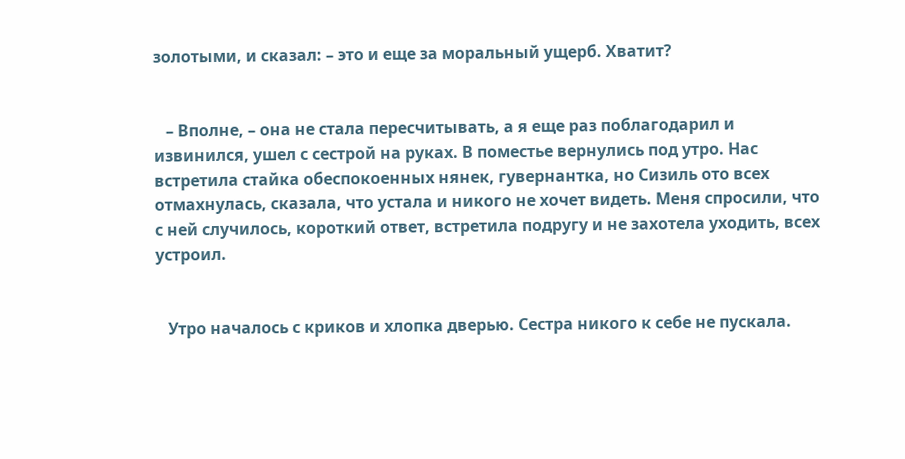золотыми, и сказал: – это и еще за моральный ущерб. Хватит?


   – Вполне, – она не стала пересчитывать, а я еще раз поблагодарил и извинился, ушел с сестрой на руках. В поместье вернулись под утро. Нас встретила стайка обеспокоенных нянек, гувернантка, но Сизиль ото всех отмахнулась, сказала, что устала и никого не хочет видеть. Меня спросили, что с ней случилось, короткий ответ, встретила подругу и не захотела уходить, всех устроил.


   Утро началось с криков и хлопка дверью. Сестра никого к себе не пускала.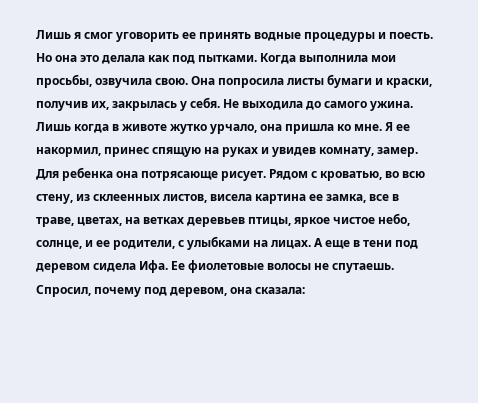Лишь я смог уговорить ее принять водные процедуры и поесть. Но она это делала как под пытками. Когда выполнила мои просьбы, озвучила свою. Она попросила листы бумаги и краски, получив их, закрылась у себя. Не выходила до самого ужина. Лишь когда в животе жутко урчало, она пришла ко мне. Я ее накормил, принес спящую на руках и увидев комнату, замер. Для ребенка она потрясающе рисует. Рядом с кроватью, во всю стену, из склеенных листов, висела картина ее замка, все в траве, цветах, на ветках деревьев птицы, яркое чистое небо, солнце, и ее родители, с улыбками на лицах. А еще в тени под деревом сидела Ифа. Ее фиолетовые волосы не спутаешь. Спросил, почему под деревом, она сказала: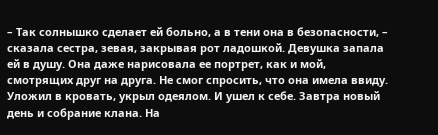– Так солнышко сделает ей больно, а в тени она в безопасности, – сказала сестра, зевая, закрывая рот ладошкой. Девушка запала ей в душу. Она даже нарисовала ее портрет, как и мой, смотрящих друг на друга. Не смог спросить, что она имела ввиду. Уложил в кровать, укрыл одеялом. И ушел к себе. Завтра новый день и собрание клана. На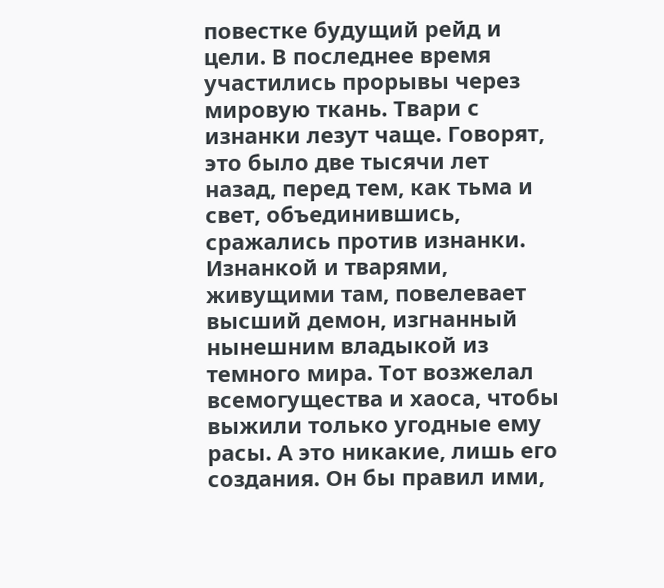повестке будущий рейд и цели. В последнее время участились прорывы через мировую ткань. Твари с изнанки лезут чаще. Говорят, это было две тысячи лет назад, перед тем, как тьма и свет, объединившись, сражались против изнанки. Изнанкой и тварями, живущими там, повелевает высший демон, изгнанный нынешним владыкой из темного мира. Тот возжелал всемогущества и хаоса, чтобы выжили только угодные ему расы. А это никакие, лишь его создания. Он бы правил ими,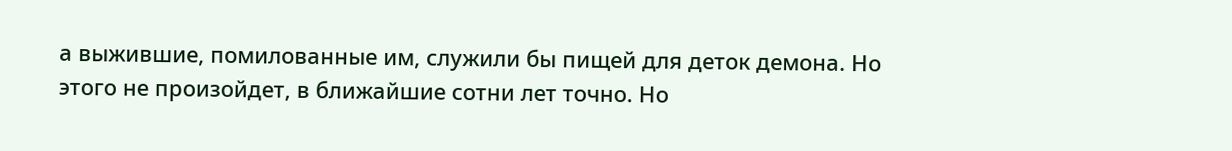а выжившие, помилованные им, служили бы пищей для деток демона. Но этого не произойдет, в ближайшие сотни лет точно. Но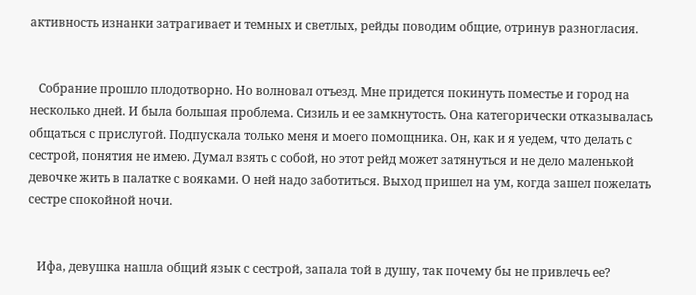активность изнанки затрагивает и темных и светлых, рейды поводим общие, отринув разногласия.


   Собрание прошло плодотворно. Но волновал отъезд. Мне придется покинуть поместье и город на несколько дней. И была большая проблема. Сизиль и ее замкнутость. Она категорически отказывалась общаться с прислугой. Подпускала только меня и моего помощника. Он, как и я уедем, что делать с сестрой, понятия не имею. Думал взять с собой, но этот рейд может затянуться и не дело маленькой девочке жить в палатке с вояками. О ней надо заботиться. Выход пришел на ум, когда зашел пожелать сестре спокойной ночи.


   Ифа, девушка нашла общий язык с сестрой, запала той в душу, так почему бы не привлечь ее?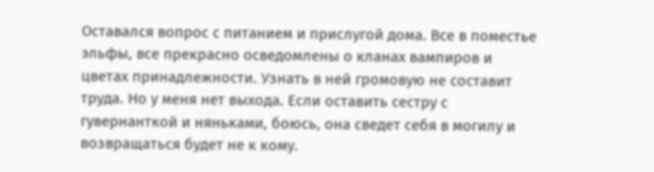Оставался вопрос с питанием и прислугой дома. Все в поместье эльфы, все прекрасно осведомлены о кланах вампиров и цветах принадлежности. Узнать в ней громовую не составит труда. Но у меня нет выхода. Если оставить сестру с гувернанткой и няньками, боюсь, она сведет себя в могилу и возвращаться будет не к кому.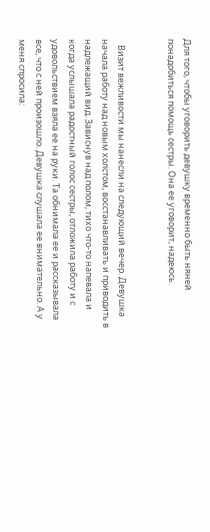Для того, чтобы уговорить девушку временно быть няней понадобиться помощь сестры. Она ее уговорит, надеюсь.


   Визит вежливости мы нанесли на следующий вечер. Девушка начала работу над новым холстом, восстанавливать и приводить в надлежащий вид. Зависнув над полом, тихо что-то напевала и когда услышала радостный голос сестры, отложила работу и с удовольствием взяла ее на руки. Та обнимала ее и рассказывала все, что с ней произошло. Девушка слушала ее внимательно. А у меня спросила: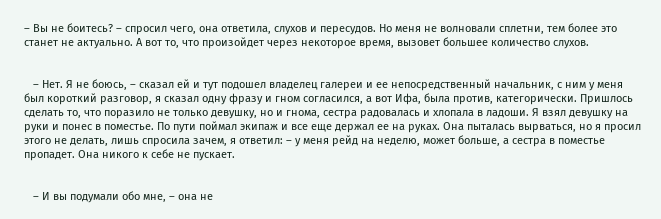– Вы не боитесь? – спросил чего, она ответила, слухов и пересудов. Но меня не волновали сплетни, тем более это станет не актуально. А вот то, что произойдет через некоторое время, вызовет большее количество слухов.


   – Нет. Я не боюсь, – сказал ей и тут подошел владелец галереи и ее непосредственный начальник, с ним у меня был короткий разговор, я сказал одну фразу и гном согласился, а вот Ифа, была против, категорически. Пришлось сделать то, что поразило не только девушку, но и гнома, сестра радовалась и хлопала в ладоши. Я взял девушку на руки и понес в поместье. По пути поймал экипаж и все еще держал ее на руках. Она пыталась вырваться, но я просил этого не делать, лишь спросила зачем, я ответил: – у меня рейд на неделю, может больше, а сестра в поместье пропадет. Она никого к себе не пускает.


   – И вы подумали обо мне, – она не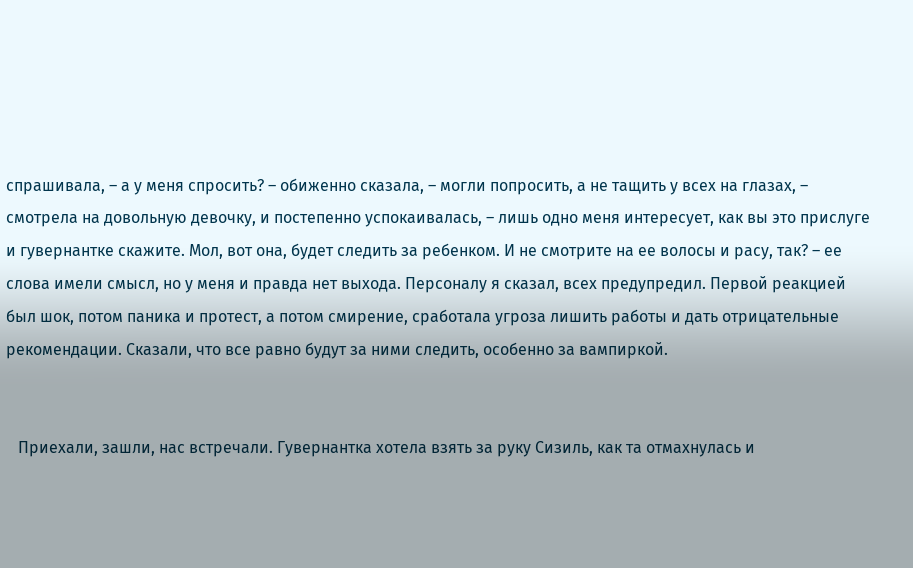спрашивала, – а у меня спросить? – обиженно сказала, – могли попросить, а не тащить у всех на глазах, – смотрела на довольную девочку, и постепенно успокаивалась, – лишь одно меня интересует, как вы это прислуге и гувернантке скажите. Мол, вот она, будет следить за ребенком. И не смотрите на ее волосы и расу, так? – ее слова имели смысл, но у меня и правда нет выхода. Персоналу я сказал, всех предупредил. Первой реакцией был шок, потом паника и протест, а потом смирение, сработала угроза лишить работы и дать отрицательные рекомендации. Сказали, что все равно будут за ними следить, особенно за вампиркой.


   Приехали, зашли, нас встречали. Гувернантка хотела взять за руку Сизиль, как та отмахнулась и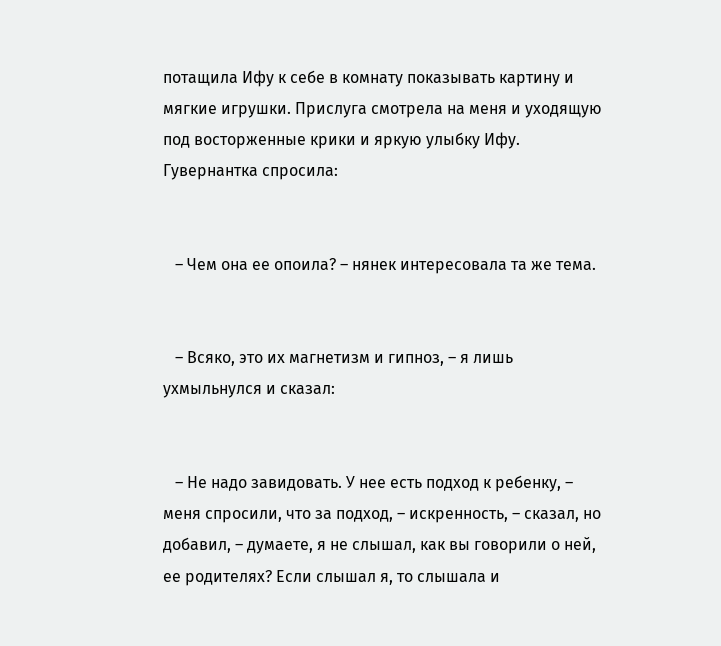потащила Ифу к себе в комнату показывать картину и мягкие игрушки. Прислуга смотрела на меня и уходящую под восторженные крики и яркую улыбку Ифу. Гувернантка спросила:


   – Чем она ее опоила? – нянек интересовала та же тема.


   – Всяко, это их магнетизм и гипноз, – я лишь ухмыльнулся и сказал:


   – Не надо завидовать. У нее есть подход к ребенку, – меня спросили, что за подход, – искренность, – сказал, но добавил, – думаете, я не слышал, как вы говорили о ней, ее родителях? Если слышал я, то слышала и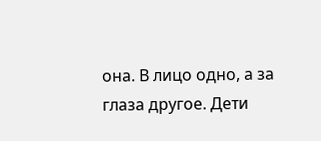она. В лицо одно, а за глаза другое. Дети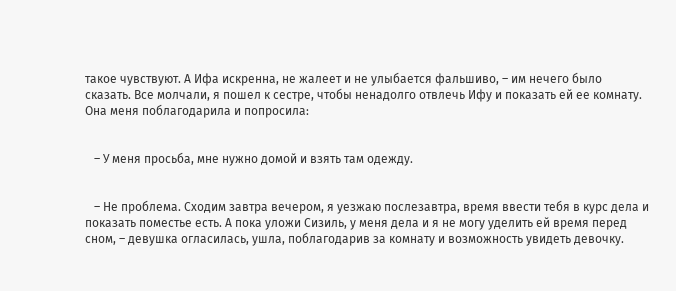такое чувствуют. А Ифа искренна, не жалеет и не улыбается фальшиво, – им нечего было сказать. Все молчали, я пошел к сестре, чтобы ненадолго отвлечь Ифу и показать ей ее комнату. Она меня поблагодарила и попросила:


   – У меня просьба, мне нужно домой и взять там одежду.


   – Не проблема. Сходим завтра вечером, я уезжаю послезавтра, время ввести тебя в курс дела и показать поместье есть. А пока уложи Сизиль, у меня дела и я не могу уделить ей время перед сном, – девушка огласилась, ушла, поблагодарив за комнату и возможность увидеть девочку.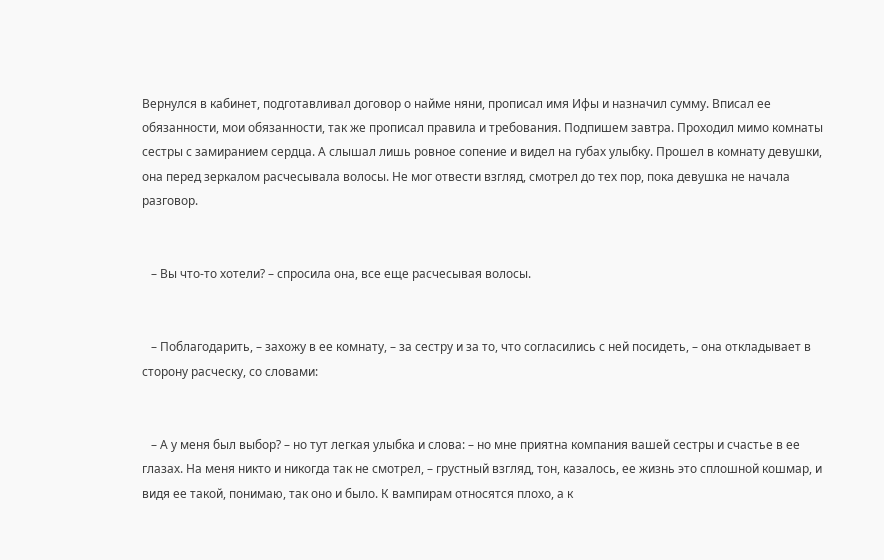Вернулся в кабинет, подготавливал договор о найме няни, прописал имя Ифы и назначил сумму. Вписал ее обязанности, мои обязанности, так же прописал правила и требования. Подпишем завтра. Проходил мимо комнаты сестры с замиранием сердца. А слышал лишь ровное сопение и видел на губах улыбку. Прошел в комнату девушки, она перед зеркалом расчесывала волосы. Не мог отвести взгляд, смотрел до тех пор, пока девушка не начала разговор.


   – Вы что-то хотели? – спросила она, все еще расчесывая волосы.


   – Поблагодарить, – захожу в ее комнату, – за сестру и за то, что согласились с ней посидеть, – она откладывает в сторону расческу, со словами:


   – А у меня был выбор? – но тут легкая улыбка и слова: – но мне приятна компания вашей сестры и счастье в ее глазах. На меня никто и никогда так не смотрел, – грустный взгляд, тон, казалось, ее жизнь это сплошной кошмар, и видя ее такой, понимаю, так оно и было. К вампирам относятся плохо, а к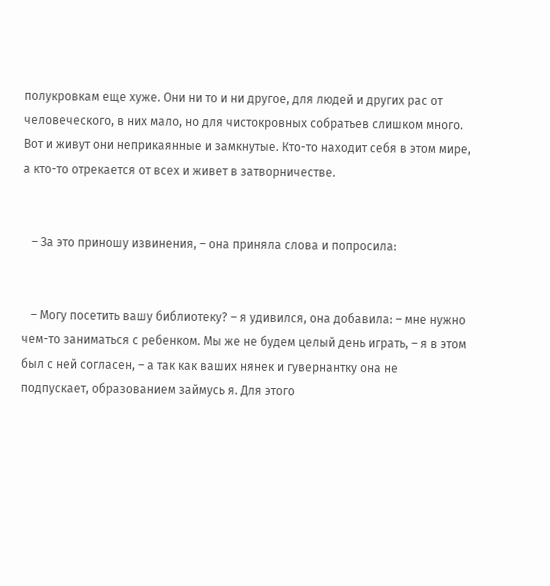полукровкам еще хуже. Они ни то и ни другое, для людей и других рас от человеческого, в них мало, но для чистокровных собратьев слишком много. Вот и живут они неприкаянные и замкнутые. Кто-то находит себя в этом мире, а кто-то отрекается от всех и живет в затворничестве.


   – За это приношу извинения, – она приняла слова и попросила:


   – Могу посетить вашу библиотеку? – я удивился, она добавила: – мне нужно чем-то заниматься с ребенком. Мы же не будем целый день играть, – я в этом был с ней согласен, – а так как ваших нянек и гувернантку она не подпускает, образованием займусь я. Для этого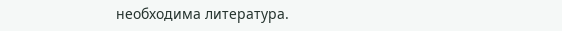необходима литература.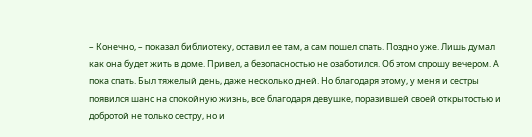– Конечно, – показал библиотеку, оставил ее там, а сам пошел спать. Поздно уже. Лишь думал как она будет жить в доме. Привел, а безопасностью не озаботился. Об этом спрошу вечером. А пока спать. Был тяжелый день, даже несколько дней. Но благодаря этому, у меня и сестры появился шанс на спокойную жизнь, все благодаря девушке, поразившей своей открытостью и добротой не только сестру, но и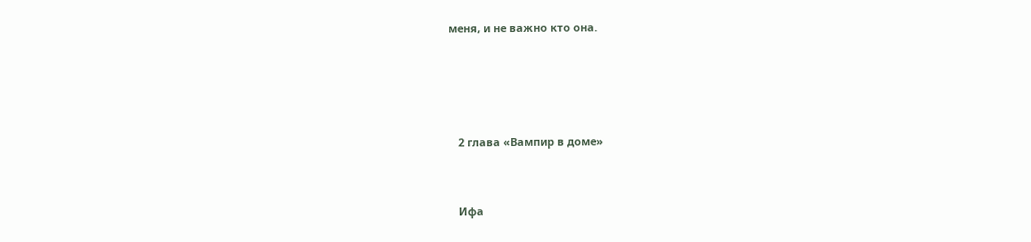меня, и не важно кто она.




   2 глава «Вампир в доме»


   Ифа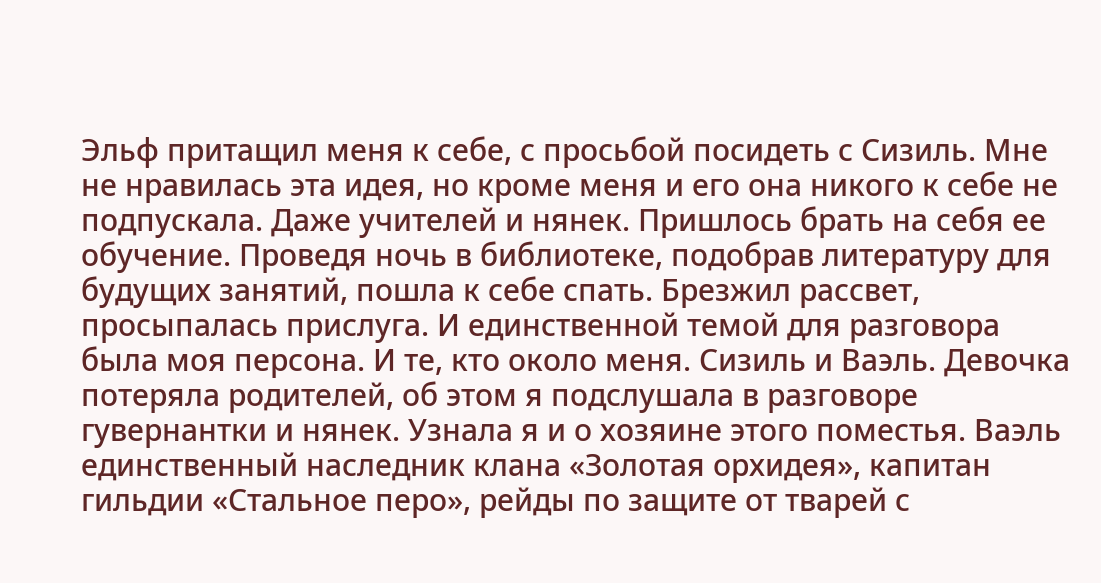Эльф притащил меня к себе, с просьбой посидеть с Сизиль. Мне не нравилась эта идея, но кроме меня и его она никого к себе не подпускала. Даже учителей и нянек. Пришлось брать на себя ее обучение. Проведя ночь в библиотеке, подобрав литературу для будущих занятий, пошла к себе спать. Брезжил рассвет, просыпалась прислуга. И единственной темой для разговора была моя персона. И те, кто около меня. Сизиль и Ваэль. Девочка потеряла родителей, об этом я подслушала в разговоре гувернантки и нянек. Узнала я и о хозяине этого поместья. Ваэль единственный наследник клана «Золотая орхидея», капитан гильдии «Стальное перо», рейды по защите от тварей с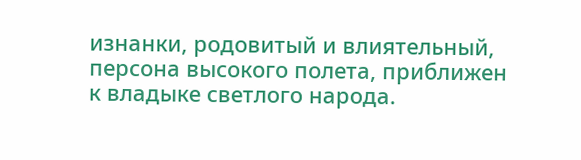изнанки, родовитый и влиятельный, персона высокого полета, приближен к владыке светлого народа.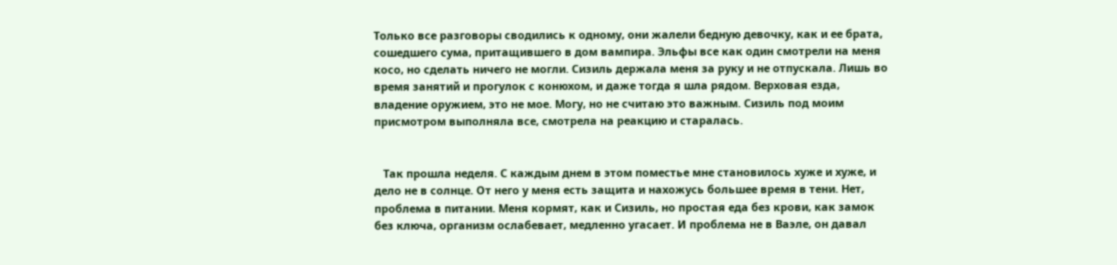Только все разговоры сводились к одному, они жалели бедную девочку, как и ее брата, сошедшего сума, притащившего в дом вампира. Эльфы все как один смотрели на меня косо, но сделать ничего не могли. Сизиль держала меня за руку и не отпускала. Лишь во время занятий и прогулок с конюхом, и даже тогда я шла рядом. Верховая езда, владение оружием, это не мое. Могу, но не считаю это важным. Сизиль под моим присмотром выполняла все, смотрела на реакцию и старалась.


   Так прошла неделя. С каждым днем в этом поместье мне становилось хуже и хуже, и дело не в солнце. От него у меня есть защита и нахожусь большее время в тени. Нет, проблема в питании. Меня кормят, как и Сизиль, но простая еда без крови, как замок без ключа, организм ослабевает, медленно угасает. И проблема не в Ваэле, он давал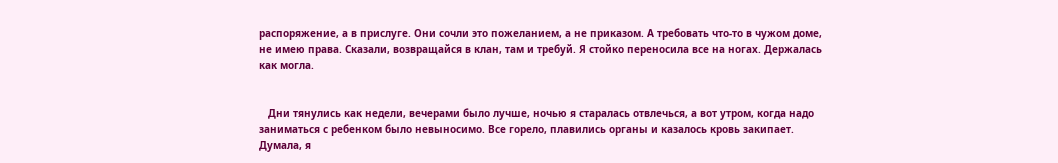распоряжение, а в прислуге. Они сочли это пожеланием, а не приказом. А требовать что-то в чужом доме, не имею права. Сказали, возвращайся в клан, там и требуй. Я стойко переносила все на ногах. Держалась как могла.


   Дни тянулись как недели, вечерами было лучше, ночью я старалась отвлечься, а вот утром, когда надо заниматься с ребенком было невыносимо. Все горело, плавились органы и казалось кровь закипает. Думала, я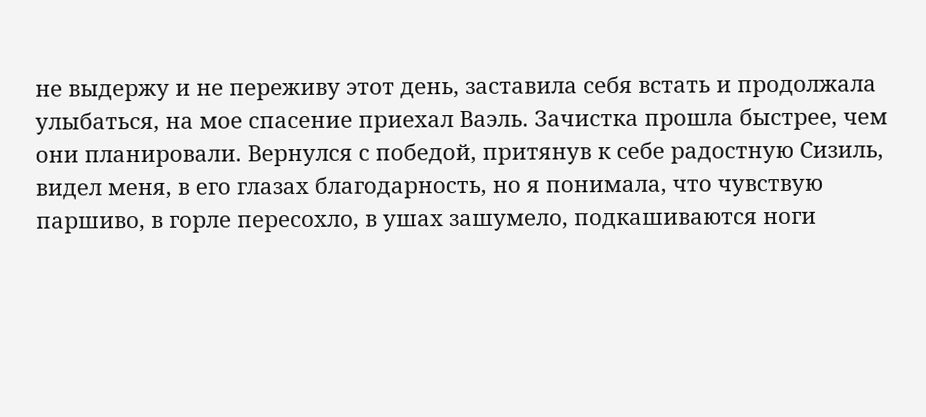не выдержу и не переживу этот день, заставила себя встать и продолжала улыбаться, на мое спасение приехал Ваэль. Зачистка прошла быстрее, чем они планировали. Вернулся с победой, притянув к себе радостную Сизиль, видел меня, в его глазах благодарность, но я понимала, что чувствую паршиво, в горле пересохло, в ушах зашумело, подкашиваются ноги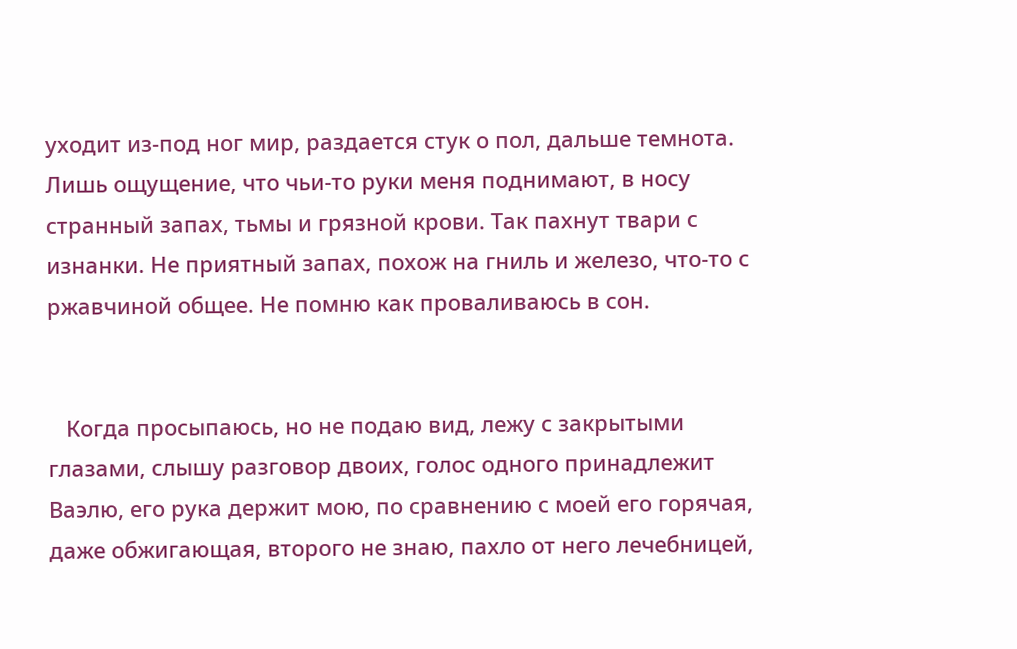уходит из-под ног мир, раздается стук о пол, дальше темнота. Лишь ощущение, что чьи-то руки меня поднимают, в носу странный запах, тьмы и грязной крови. Так пахнут твари с изнанки. Не приятный запах, похож на гниль и железо, что-то с ржавчиной общее. Не помню как проваливаюсь в сон.


   Когда просыпаюсь, но не подаю вид, лежу с закрытыми глазами, слышу разговор двоих, голос одного принадлежит Ваэлю, его рука держит мою, по сравнению с моей его горячая, даже обжигающая, второго не знаю, пахло от него лечебницей,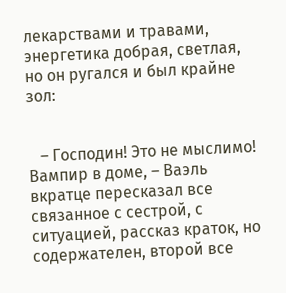лекарствами и травами, энергетика добрая, светлая, но он ругался и был крайне зол:


   – Господин! Это не мыслимо! Вампир в доме, – Ваэль вкратце пересказал все связанное с сестрой, с ситуацией, рассказ краток, но содержателен, второй все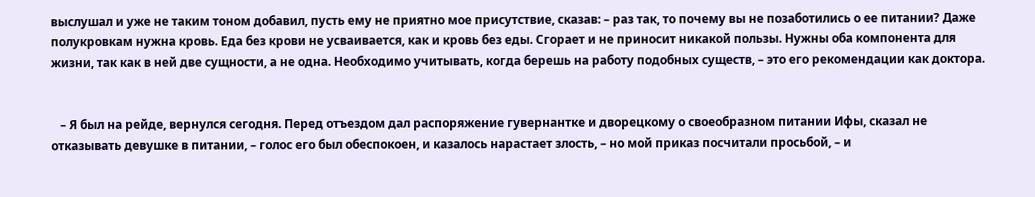выслушал и уже не таким тоном добавил, пусть ему не приятно мое присутствие, сказав: – раз так, то почему вы не позаботились о ее питании? Даже полукровкам нужна кровь. Еда без крови не усваивается, как и кровь без еды. Сгорает и не приносит никакой пользы. Нужны оба компонента для жизни, так как в ней две сущности, а не одна. Необходимо учитывать, когда берешь на работу подобных существ, – это его рекомендации как доктора.


   – Я был на рейде, вернулся сегодня. Перед отъездом дал распоряжение гувернантке и дворецкому о своеобразном питании Ифы, сказал не отказывать девушке в питании, – голос его был обеспокоен, и казалось нарастает злость, – но мой приказ посчитали просьбой, – и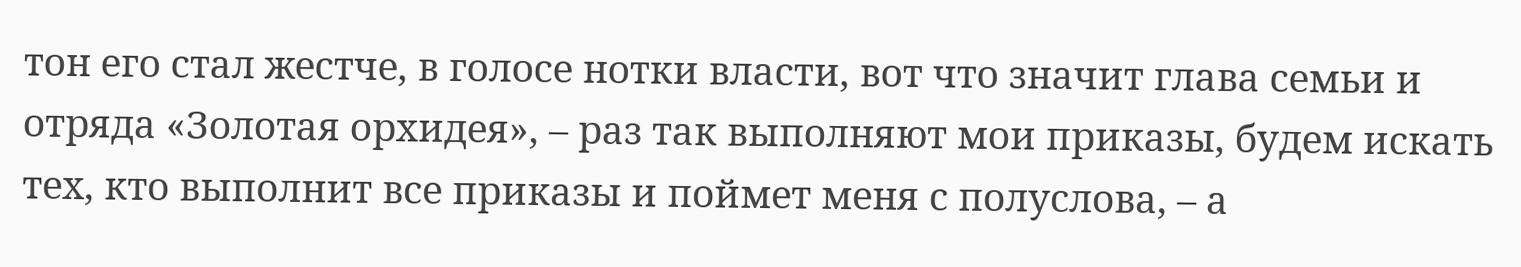тон его стал жестче, в голосе нотки власти, вот что значит глава семьи и отряда «Золотая орхидея», – раз так выполняют мои приказы, будем искать тех, кто выполнит все приказы и поймет меня с полуслова, – а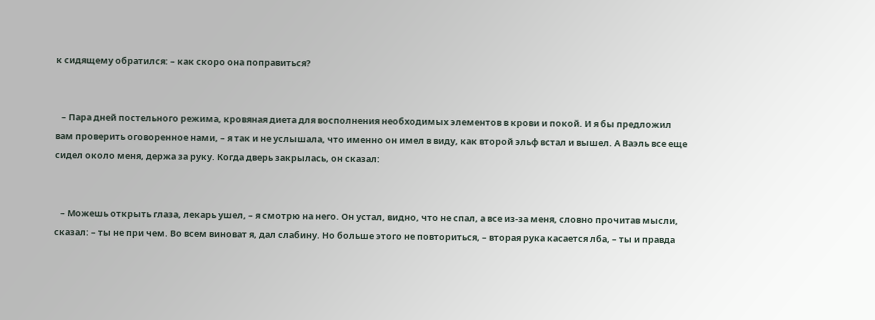к сидящему обратился: – как скоро она поправиться?


   – Пара дней постельного режима, кровяная диета для восполнения необходимых элементов в крови и покой. И я бы предложил вам проверить оговоренное нами, – я так и не услышала, что именно он имел в виду, как второй эльф встал и вышел. А Ваэль все еще сидел около меня, держа за руку. Когда дверь закрылась, он сказал:


   – Можешь открыть глаза, лекарь ушел, – я смотрю на него. Он устал, видно, что не спал, а все из-за меня, словно прочитав мысли, сказал: – ты не при чем. Во всем виноват я, дал слабину. Но больше этого не повториться, – вторая рука касается лба, – ты и правда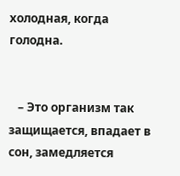холодная, когда голодна.


   – Это организм так защищается, впадает в сон, замедляется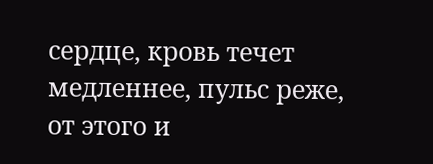сердце, кровь течет медленнее, пульс реже, от этого и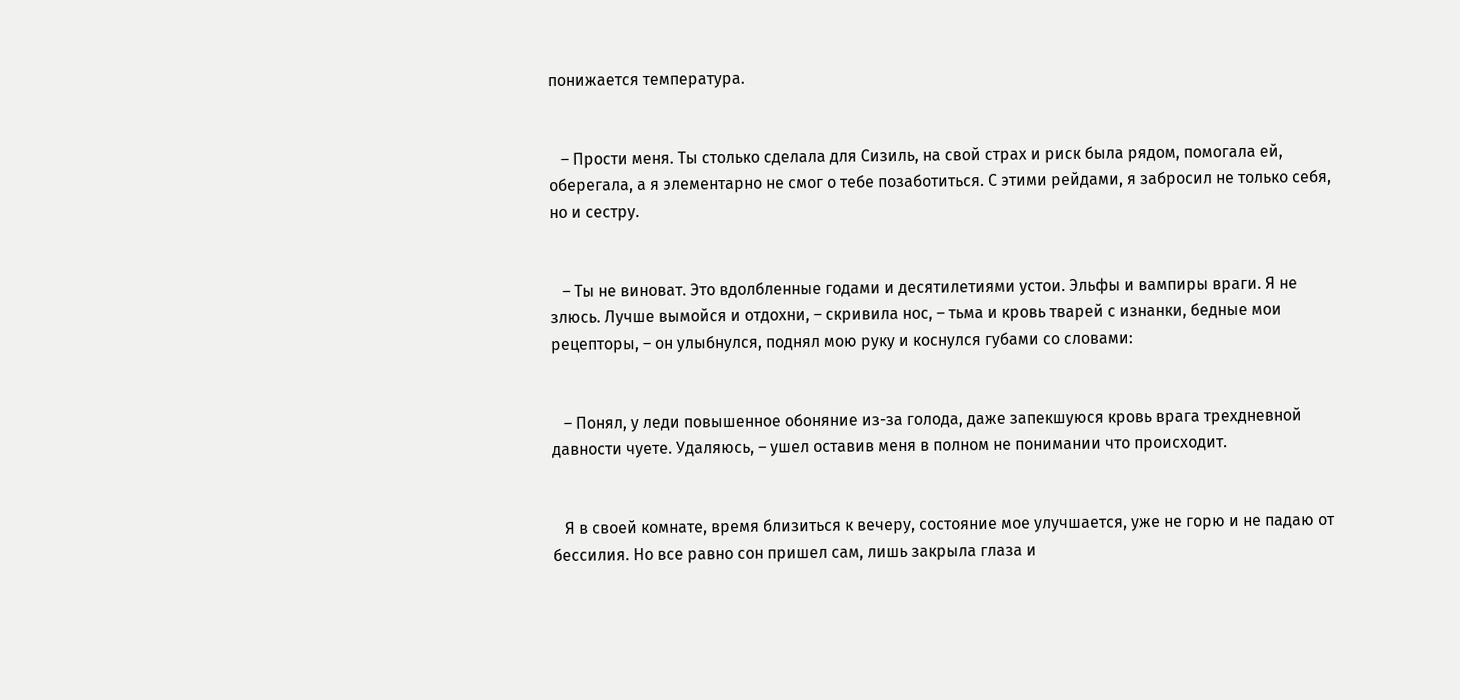понижается температура.


   – Прости меня. Ты столько сделала для Сизиль, на свой страх и риск была рядом, помогала ей, оберегала, а я элементарно не смог о тебе позаботиться. С этими рейдами, я забросил не только себя, но и сестру.


   – Ты не виноват. Это вдолбленные годами и десятилетиями устои. Эльфы и вампиры враги. Я не злюсь. Лучше вымойся и отдохни, – скривила нос, – тьма и кровь тварей с изнанки, бедные мои рецепторы, – он улыбнулся, поднял мою руку и коснулся губами со словами:


   – Понял, у леди повышенное обоняние из-за голода, даже запекшуюся кровь врага трехдневной давности чуете. Удаляюсь, – ушел оставив меня в полном не понимании что происходит.


   Я в своей комнате, время близиться к вечеру, состояние мое улучшается, уже не горю и не падаю от бессилия. Но все равно сон пришел сам, лишь закрыла глаза и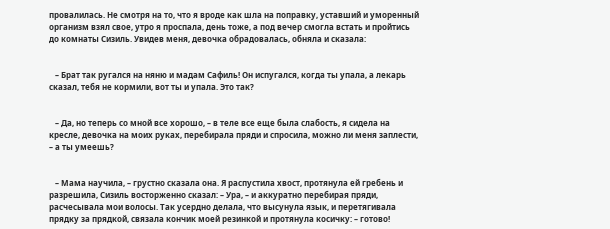провалилась. Не смотря на то, что я вроде как шла на поправку, уставший и уморенный организм взял свое, утро я проспала, день тоже, а под вечер смогла встать и пройтись до комнаты Сизиль. Увидев меня, девочка обрадовалась, обняла и сказала:


   – Брат так ругался на няню и мадам Сафиль! Он испугался, когда ты упала, а лекарь сказал, тебя не кормили, вот ты и упала. Это так?


   – Да, но теперь со мной все хорошо, – в теле все еще была слабость, я сидела на кресле, девочка на моих руках, перебирала пряди и спросила, можно ли меня заплести, – а ты умеешь?


   – Мама научила, – грустно сказала она. Я распустила хвост, протянула ей гребень и разрешила, Сизиль восторженно сказал: – Ура, – и аккуратно перебирая пряди, расчесывала мои волосы. Так усердно делала, что высунула язык, и перетягивала прядку за прядкой, связала кончик моей резинкой и протянула косичку: – готово!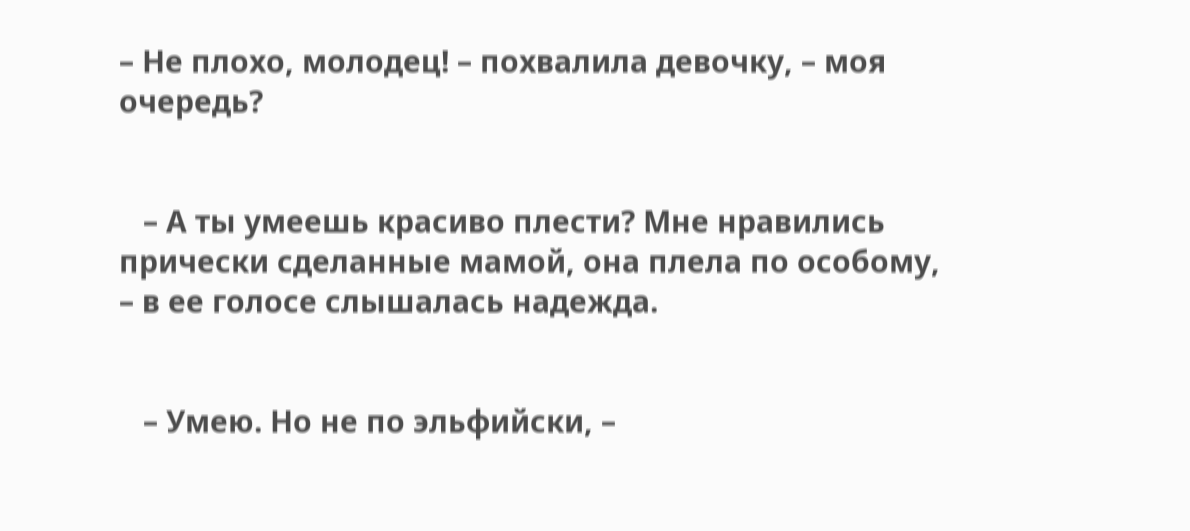– Не плохо, молодец! – похвалила девочку, – моя очередь?


   – А ты умеешь красиво плести? Мне нравились прически сделанные мамой, она плела по особому, – в ее голосе слышалась надежда.


   – Умею. Но не по эльфийски, –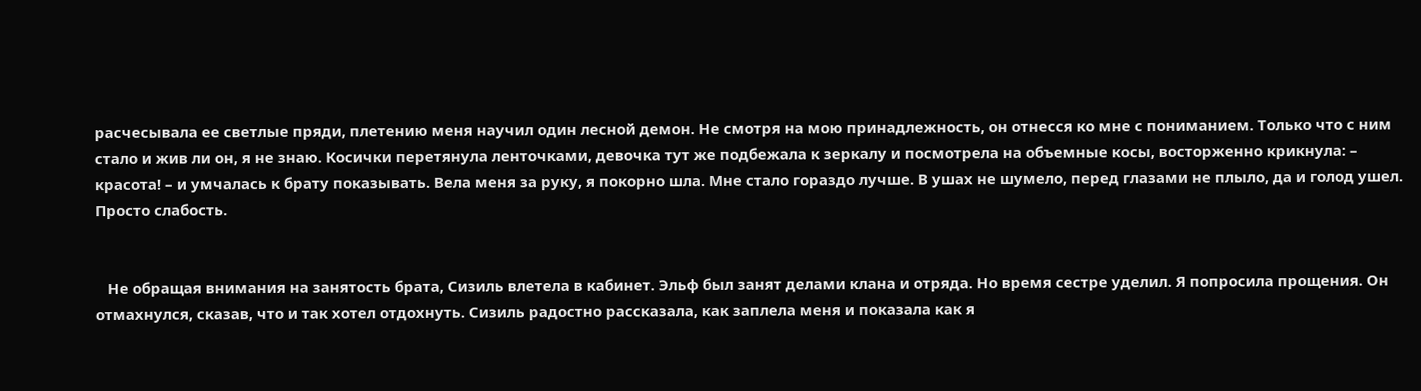расчесывала ее светлые пряди, плетению меня научил один лесной демон. Не смотря на мою принадлежность, он отнесся ко мне с пониманием. Только что с ним стало и жив ли он, я не знаю. Косички перетянула ленточками, девочка тут же подбежала к зеркалу и посмотрела на объемные косы, восторженно крикнула: – красота! – и умчалась к брату показывать. Вела меня за руку, я покорно шла. Мне стало гораздо лучше. В ушах не шумело, перед глазами не плыло, да и голод ушел. Просто слабость.


   Не обращая внимания на занятость брата, Сизиль влетела в кабинет. Эльф был занят делами клана и отряда. Но время сестре уделил. Я попросила прощения. Он отмахнулся, сказав, что и так хотел отдохнуть. Сизиль радостно рассказала, как заплела меня и показала как я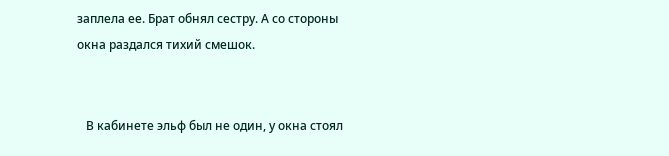заплела ее. Брат обнял сестру. А со стороны окна раздался тихий смешок.


   В кабинете эльф был не один, у окна стоял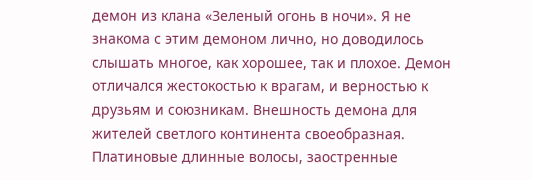демон из клана «Зеленый огонь в ночи». Я не знакома с этим демоном лично, но доводилось слышать многое, как хорошее, так и плохое. Демон отличался жестокостью к врагам, и верностью к друзьям и союзникам. Внешность демона для жителей светлого континента своеобразная. Платиновые длинные волосы, заостренные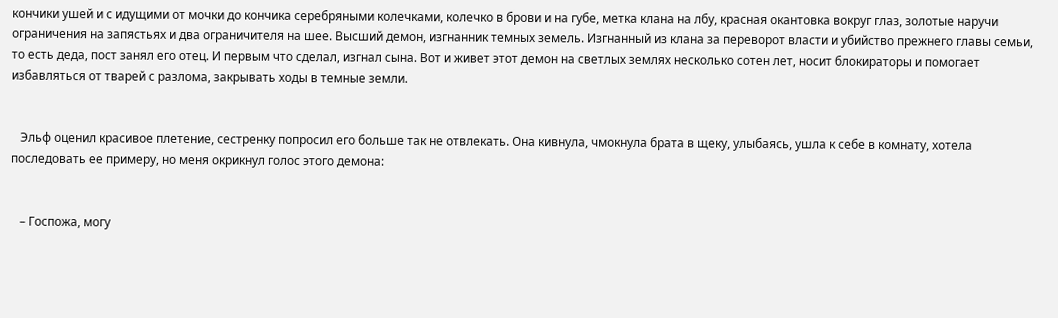кончики ушей и с идущими от мочки до кончика серебряными колечками, колечко в брови и на губе, метка клана на лбу, красная окантовка вокруг глаз, золотые наручи ограничения на запястьях и два ограничителя на шее. Высший демон, изгнанник темных земель. Изгнанный из клана за переворот власти и убийство прежнего главы семьи, то есть деда, пост занял его отец. И первым что сделал, изгнал сына. Вот и живет этот демон на светлых землях несколько сотен лет, носит блокираторы и помогает избавляться от тварей с разлома, закрывать ходы в темные земли.


   Эльф оценил красивое плетение, сестренку попросил его больше так не отвлекать. Она кивнула, чмокнула брата в щеку, улыбаясь, ушла к себе в комнату, хотела последовать ее примеру, но меня окрикнул голос этого демона:


   – Госпожа, могу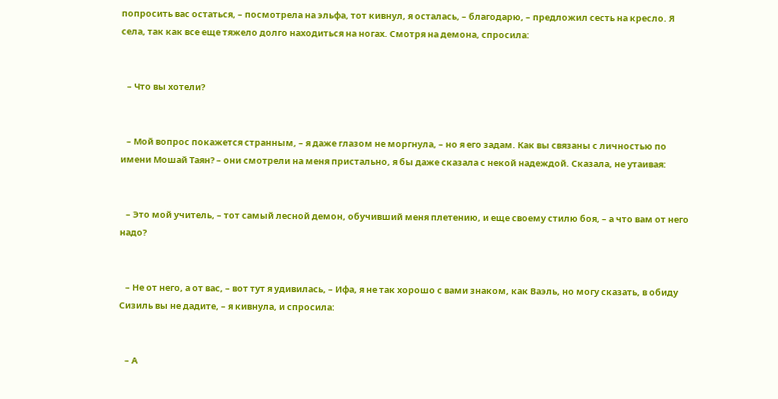попросить вас остаться, – посмотрела на эльфа, тот кивнул, я осталась, – благодарю, – предложил сесть на кресло. Я села, так как все еще тяжело долго находиться на ногах. Смотря на демона, спросила:


   – Что вы хотели?


   – Мой вопрос покажется странным, – я даже глазом не моргнула, – но я его задам. Как вы связаны с личностью по имени Мошай Таян? – они смотрели на меня пристально, я бы даже сказала с некой надеждой. Сказала, не утаивая:


   – Это мой учитель, – тот самый лесной демон, обучивший меня плетению, и еще своему стилю боя, – а что вам от него надо?


   – Не от него, а от вас, – вот тут я удивилась, – Ифа, я не так хорошо с вами знаком, как Ваэль, но могу сказать, в обиду Сизиль вы не дадите, – я кивнула, и спросила:


   – А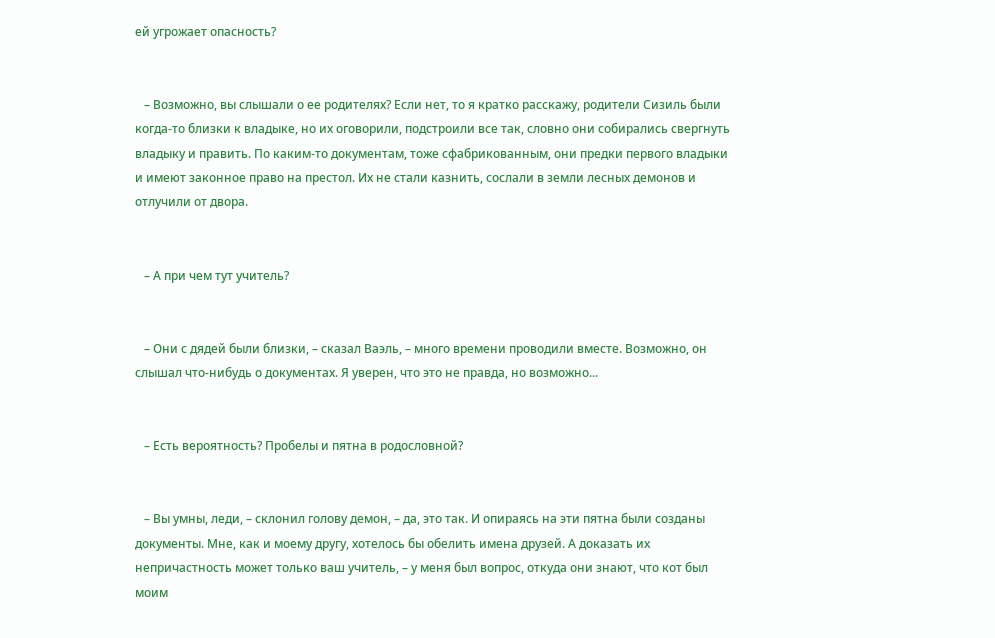ей угрожает опасность?


   – Возможно, вы слышали о ее родителях? Если нет, то я кратко расскажу, родители Сизиль были когда-то близки к владыке, но их оговорили, подстроили все так, словно они собирались свергнуть владыку и править. По каким-то документам, тоже сфабрикованным, они предки первого владыки и имеют законное право на престол. Их не стали казнить, сослали в земли лесных демонов и отлучили от двора.


   – А при чем тут учитель?


   – Они с дядей были близки, – сказал Ваэль, – много времени проводили вместе. Возможно, он слышал что-нибудь о документах. Я уверен, что это не правда, но возможно...


   – Есть вероятность? Пробелы и пятна в родословной?


   – Вы умны, леди, – склонил голову демон, – да, это так. И опираясь на эти пятна были созданы документы. Мне, как и моему другу, хотелось бы обелить имена друзей. А доказать их непричастность может только ваш учитель, – у меня был вопрос, откуда они знают, что кот был моим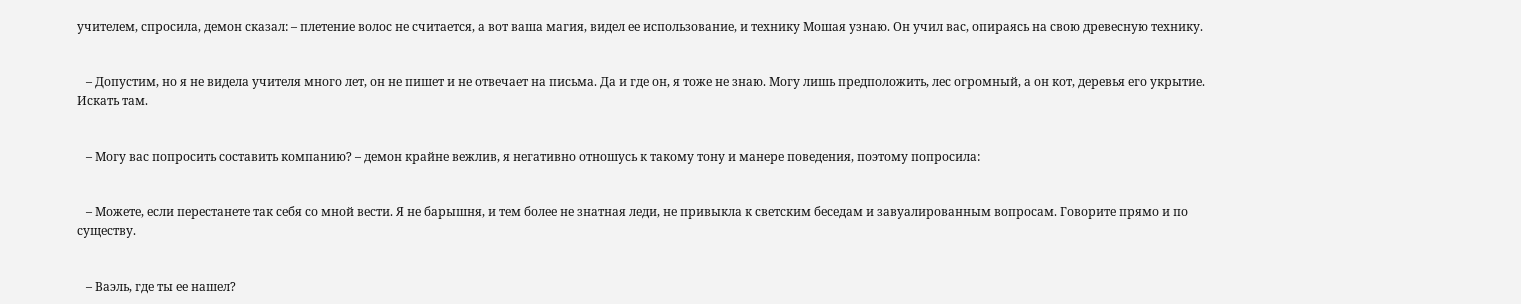учителем, спросила, демон сказал: – плетение волос не считается, а вот ваша магия, видел ее использование, и технику Мошая узнаю. Он учил вас, опираясь на свою древесную технику.


   – Допустим, но я не видела учителя много лет, он не пишет и не отвечает на письма. Да и где он, я тоже не знаю. Могу лишь предположить, лес огромный, а он кот, деревья его укрытие. Искать там.


   – Могу вас попросить составить компанию? – демон крайне вежлив, я негативно отношусь к такому тону и манере поведения, поэтому попросила:


   – Можете, если перестанете так себя со мной вести. Я не барышня, и тем более не знатная леди, не привыкла к светским беседам и завуалированным вопросам. Говорите прямо и по существу.


   – Ваэль, где ты ее нашел?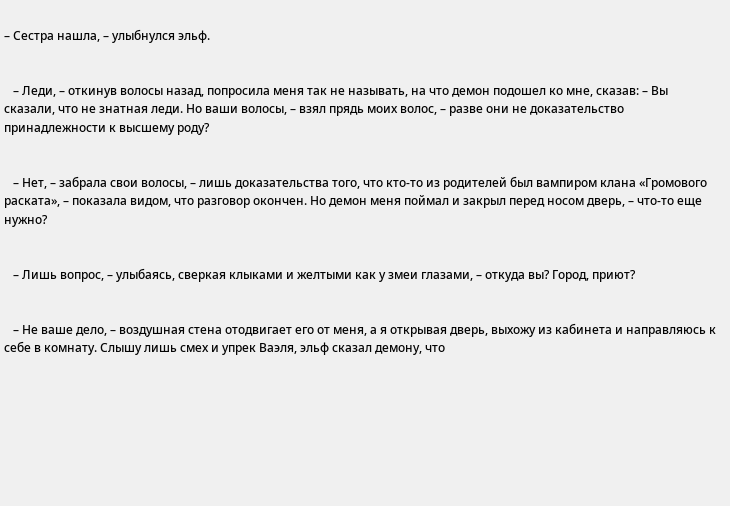– Сестра нашла, – улыбнулся эльф.


   – Леди, – откинув волосы назад, попросила меня так не называть, на что демон подошел ко мне, сказав: – Вы сказали, что не знатная леди. Но ваши волосы, – взял прядь моих волос, – разве они не доказательство принадлежности к высшему роду?


   – Нет, – забрала свои волосы, – лишь доказательства того, что кто-то из родителей был вампиром клана «Громового раската», – показала видом, что разговор окончен. Но демон меня поймал и закрыл перед носом дверь, – что-то еще нужно?


   – Лишь вопрос, – улыбаясь, сверкая клыками и желтыми как у змеи глазами, – откуда вы? Город, приют?


   – Не ваше дело, – воздушная стена отодвигает его от меня, а я открывая дверь, выхожу из кабинета и направляюсь к себе в комнату. Слышу лишь смех и упрек Ваэля, эльф сказал демону, что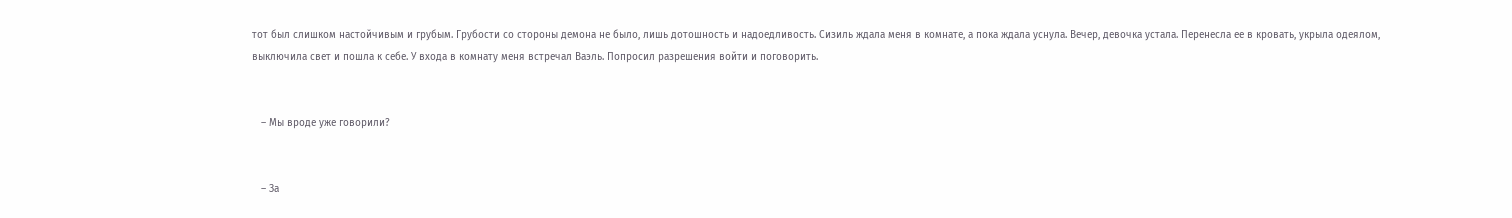тот был слишком настойчивым и грубым. Грубости со стороны демона не было, лишь дотошность и надоедливость. Сизиль ждала меня в комнате, а пока ждала уснула. Вечер, девочка устала. Перенесла ее в кровать, укрыла одеялом, выключила свет и пошла к себе. У входа в комнату меня встречал Ваэль. Попросил разрешения войти и поговорить.


   – Мы вроде уже говорили?


   – За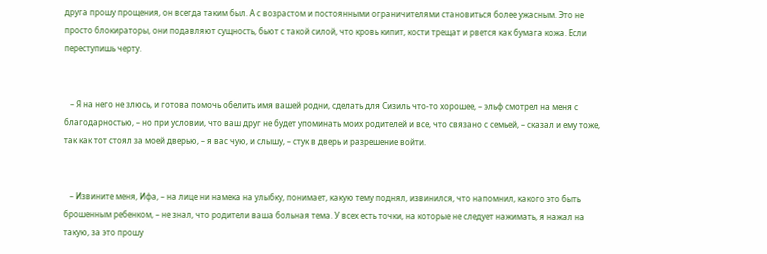друга прошу прощения, он всегда таким был. А с возрастом и постоянными ограничителями становиться более ужасным. Это не просто блокираторы, они подавляют сущность, бьют с такой силой, что кровь кипит, кости трещат и рвется как бумага кожа. Если переступишь черту.


   – Я на него не злюсь, и готова помочь обелить имя вашей родни, сделать для Сизиль что-то хорошее, – эльф смотрел на меня с благодарностью, – но при условии, что ваш друг не будет упоминать моих родителей и все, что связано с семьей, – сказал и ему тоже, так как тот стоял за моей дверью, – я вас чую, и слышу, – стук в дверь и разрешение войти.


   – Извините меня, Ифа, – на лице ни намека на улыбку, понимает, какую тему поднял, извинился, что напомнил, какого это быть брошенным ребенком, – не знал, что родители ваша больная тема. У всех есть точки, на которые не следует нажимать, я нажал на такую, за это прошу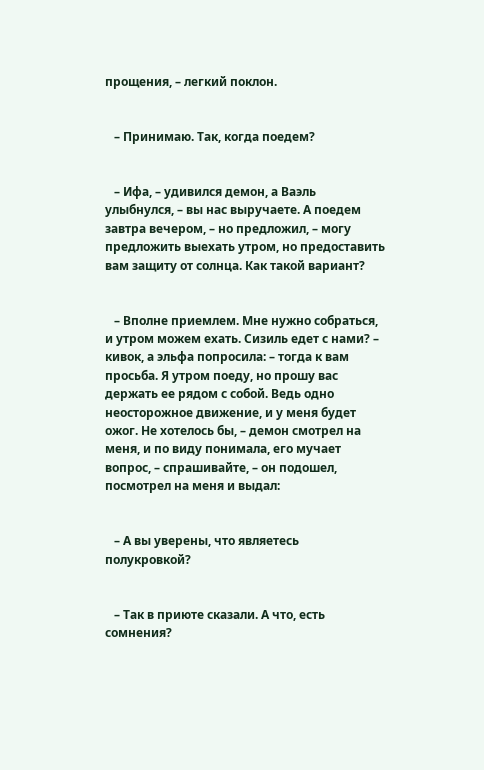прощения, – легкий поклон.


   – Принимаю. Так, когда поедем?


   – Ифа, – удивился демон, а Ваэль улыбнулся, – вы нас выручаете. А поедем завтра вечером, – но предложил, – могу предложить выехать утром, но предоставить вам защиту от солнца. Как такой вариант?


   – Вполне приемлем. Мне нужно собраться, и утром можем ехать. Сизиль едет с нами? – кивок, а эльфа попросила: – тогда к вам просьба. Я утром поеду, но прошу вас держать ее рядом с собой. Ведь одно неосторожное движение, и у меня будет ожог. Не хотелось бы, – демон смотрел на меня, и по виду понимала, его мучает вопрос, – спрашивайте, – он подошел, посмотрел на меня и выдал:


   – А вы уверены, что являетесь полукровкой?


   – Так в приюте сказали. А что, есть сомнения?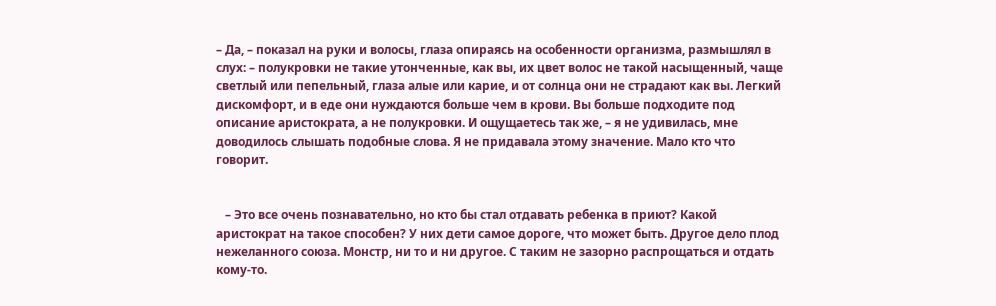– Да, – показал на руки и волосы, глаза опираясь на особенности организма, размышлял в слух: – полукровки не такие утонченные, как вы, их цвет волос не такой насыщенный, чаще светлый или пепельный, глаза алые или карие, и от солнца они не страдают как вы. Легкий дискомфорт, и в еде они нуждаются больше чем в крови. Вы больше подходите под описание аристократа, а не полукровки. И ощущаетесь так же, – я не удивилась, мне доводилось слышать подобные слова. Я не придавала этому значение. Мало кто что говорит.


   – Это все очень познавательно, но кто бы стал отдавать ребенка в приют? Какой аристократ на такое способен? У них дети самое дороге, что может быть. Другое дело плод нежеланного союза. Монстр, ни то и ни другое. С таким не зазорно распрощаться и отдать кому-то.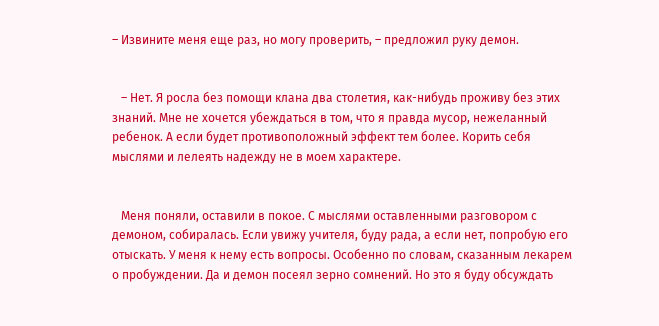– Извините меня еще раз, но могу проверить, – предложил руку демон.


   – Нет. Я росла без помощи клана два столетия, как-нибудь проживу без этих знаний. Мне не хочется убеждаться в том, что я правда мусор, нежеланный ребенок. А если будет противоположный эффект тем более. Корить себя мыслями и лелеять надежду не в моем характере.


   Меня поняли, оставили в покое. С мыслями оставленными разговором с демоном, собиралась. Если увижу учителя, буду рада, а если нет, попробую его отыскать. У меня к нему есть вопросы. Особенно по словам, сказанным лекарем о пробуждении. Да и демон посеял зерно сомнений. Но это я буду обсуждать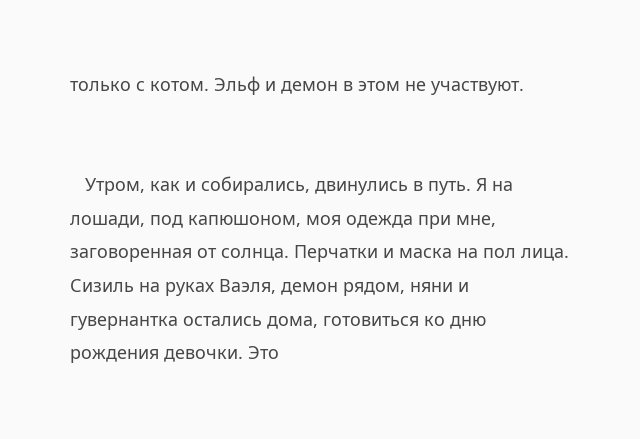только с котом. Эльф и демон в этом не участвуют.


   Утром, как и собирались, двинулись в путь. Я на лошади, под капюшоном, моя одежда при мне, заговоренная от солнца. Перчатки и маска на пол лица. Сизиль на руках Ваэля, демон рядом, няни и гувернантка остались дома, готовиться ко дню рождения девочки. Это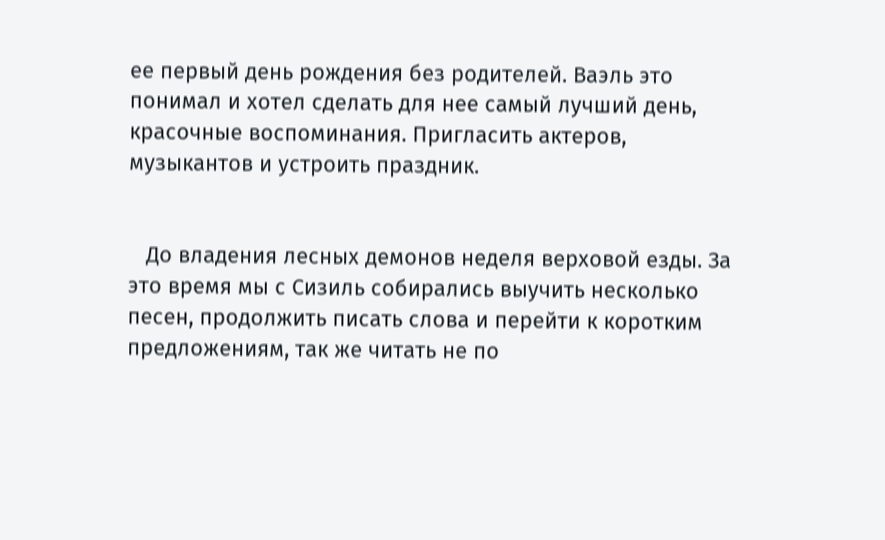ее первый день рождения без родителей. Ваэль это понимал и хотел сделать для нее самый лучший день, красочные воспоминания. Пригласить актеров, музыкантов и устроить праздник.


   До владения лесных демонов неделя верховой езды. За это время мы с Сизиль собирались выучить несколько песен, продолжить писать слова и перейти к коротким предложениям, так же читать не по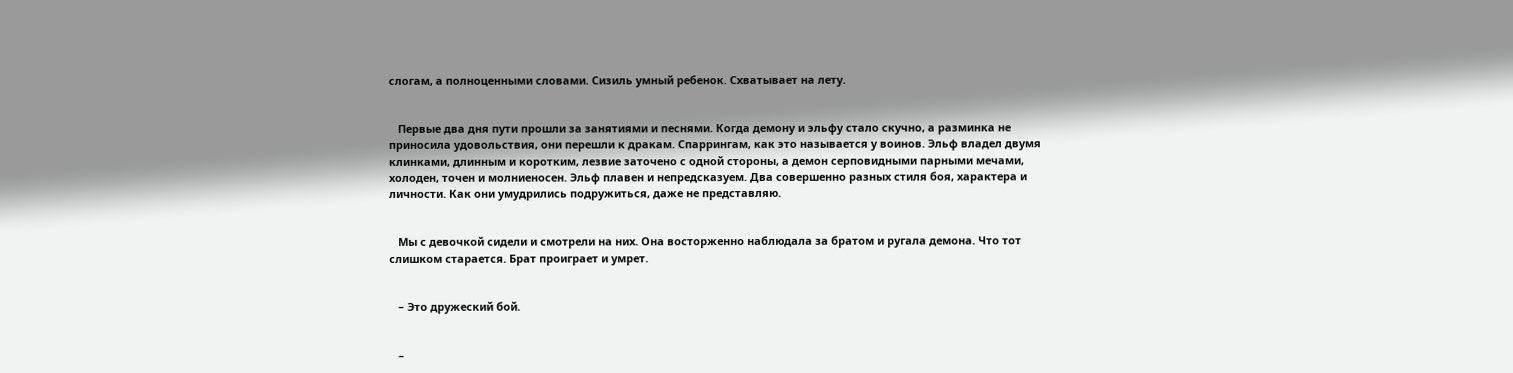слогам, а полноценными словами. Сизиль умный ребенок. Схватывает на лету.


   Первые два дня пути прошли за занятиями и песнями. Когда демону и эльфу стало скучно, а разминка не приносила удовольствия, они перешли к дракам. Спаррингам, как это называется у воинов. Эльф владел двумя клинками, длинным и коротким, лезвие заточено с одной стороны, а демон серповидными парными мечами, холоден, точен и молниеносен. Эльф плавен и непредсказуем. Два совершенно разных стиля боя, характера и личности. Как они умудрились подружиться, даже не представляю.


   Мы с девочкой сидели и смотрели на них. Она восторженно наблюдала за братом и ругала демона. Что тот слишком старается. Брат проиграет и умрет.


   – Это дружеский бой.


   –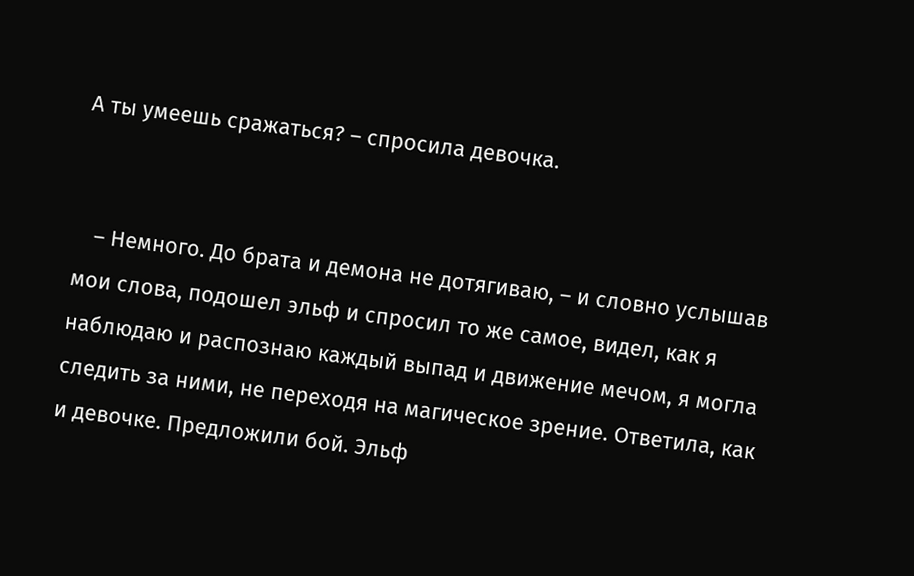А ты умеешь сражаться? – спросила девочка.


   – Немного. До брата и демона не дотягиваю, – и словно услышав мои слова, подошел эльф и спросил то же самое, видел, как я наблюдаю и распознаю каждый выпад и движение мечом, я могла следить за ними, не переходя на магическое зрение. Ответила, как и девочке. Предложили бой. Эльф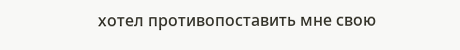хотел противопоставить мне свою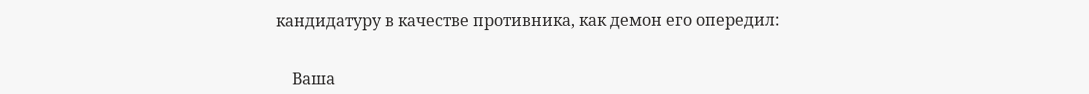кандидатуру в качестве противника, как демон его опередил:


    Ваша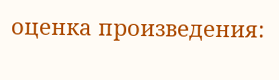оценка произведения: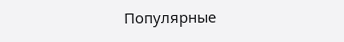Популярные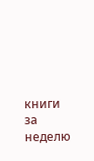книги за неделю